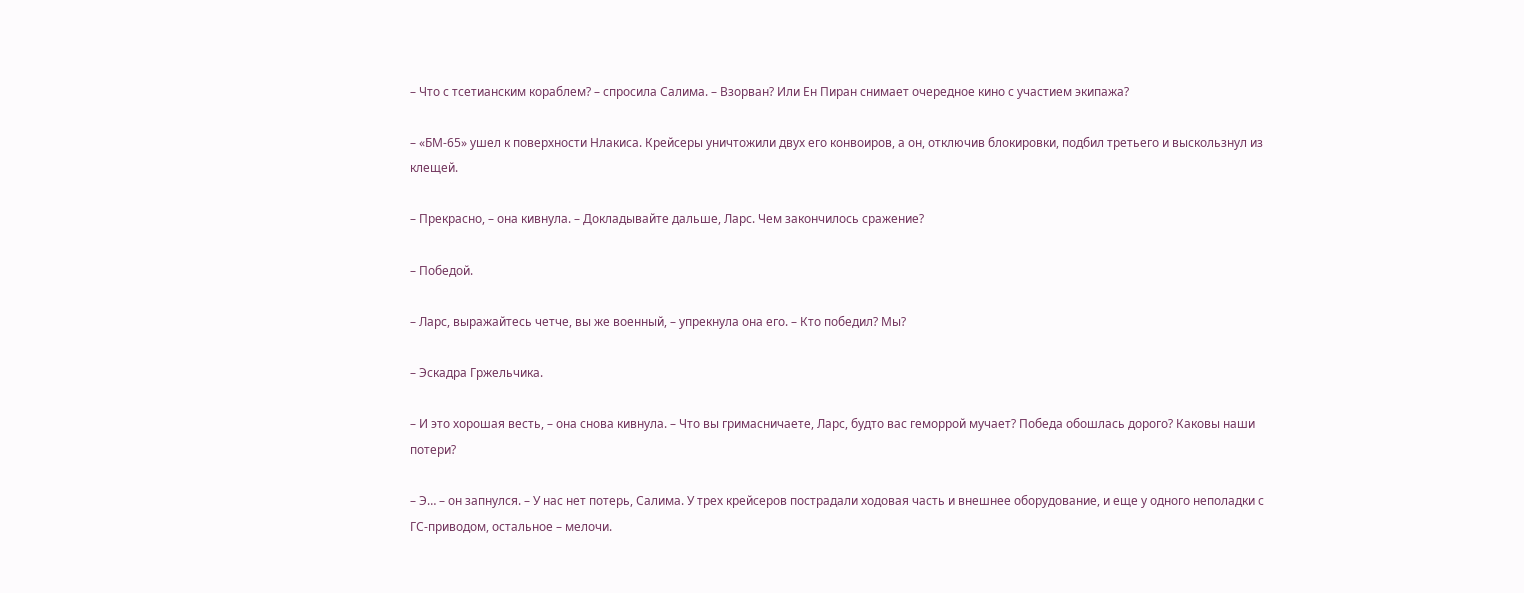– Что с тсетианским кораблем? – спросила Салима. – Взорван? Или Ен Пиран снимает очередное кино с участием экипажа?

– «БМ-65» ушел к поверхности Нлакиса. Крейсеры уничтожили двух его конвоиров, а он, отключив блокировки, подбил третьего и выскользнул из клещей.

– Прекрасно, – она кивнула. – Докладывайте дальше, Ларс. Чем закончилось сражение?

– Победой.

– Ларс, выражайтесь четче, вы же военный, – упрекнула она его. – Кто победил? Мы?

– Эскадра Гржельчика.

– И это хорошая весть, – она снова кивнула. – Что вы гримасничаете, Ларс, будто вас геморрой мучает? Победа обошлась дорого? Каковы наши потери?

– Э… – он запнулся. – У нас нет потерь, Салима. У трех крейсеров пострадали ходовая часть и внешнее оборудование, и еще у одного неполадки с ГС-приводом, остальное – мелочи.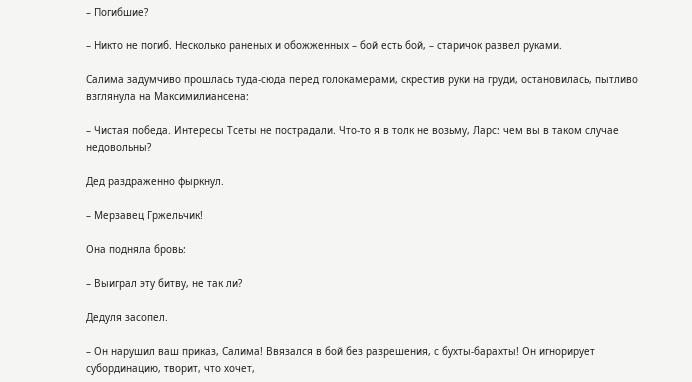– Погибшие?

– Никто не погиб. Несколько раненых и обожженных – бой есть бой, – старичок развел руками.

Салима задумчиво прошлась туда-сюда перед голокамерами, скрестив руки на груди, остановилась, пытливо взглянула на Максимилиансена:

– Чистая победа. Интересы Тсеты не пострадали. Что-то я в толк не возьму, Ларс: чем вы в таком случае недовольны?

Дед раздраженно фыркнул.

– Мерзавец Гржельчик!

Она подняла бровь:

– Выиграл эту битву, не так ли?

Дедуля засопел.

– Он нарушил ваш приказ, Салима! Ввязался в бой без разрешения, с бухты-барахты! Он игнорирует субординацию, творит, что хочет,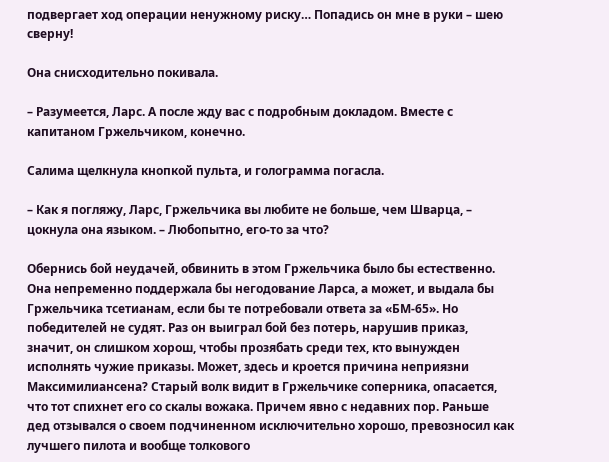подвергает ход операции ненужному риску… Попадись он мне в руки – шею сверну!

Она снисходительно покивала.

– Разумеется, Ларс. А после жду вас с подробным докладом. Вместе с капитаном Гржельчиком, конечно.

Салима щелкнула кнопкой пульта, и голограмма погасла.

– Как я погляжу, Ларс, Гржельчика вы любите не больше, чем Шварца, – цокнула она языком. – Любопытно, его-то за что?

Обернись бой неудачей, обвинить в этом Гржельчика было бы естественно. Она непременно поддержала бы негодование Ларса, а может, и выдала бы Гржельчика тсетианам, если бы те потребовали ответа за «БМ-65». Но победителей не судят. Раз он выиграл бой без потерь, нарушив приказ, значит, он слишком хорош, чтобы прозябать среди тех, кто вынужден исполнять чужие приказы. Может, здесь и кроется причина неприязни Максимилиансена? Старый волк видит в Гржельчике соперника, опасается, что тот спихнет его со скалы вожака. Причем явно с недавних пор. Раньше дед отзывался о своем подчиненном исключительно хорошо, превозносил как лучшего пилота и вообще толкового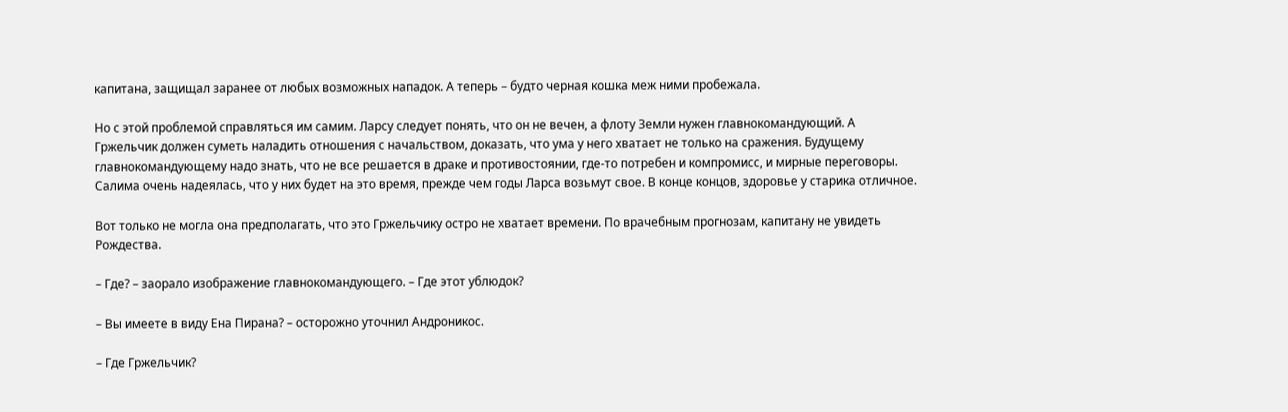капитана, защищал заранее от любых возможных нападок. А теперь – будто черная кошка меж ними пробежала.

Но с этой проблемой справляться им самим. Ларсу следует понять, что он не вечен, а флоту Земли нужен главнокомандующий. А Гржельчик должен суметь наладить отношения с начальством, доказать, что ума у него хватает не только на сражения. Будущему главнокомандующему надо знать, что не все решается в драке и противостоянии, где-то потребен и компромисс, и мирные переговоры. Салима очень надеялась, что у них будет на это время, прежде чем годы Ларса возьмут свое. В конце концов, здоровье у старика отличное.

Вот только не могла она предполагать, что это Гржельчику остро не хватает времени. По врачебным прогнозам, капитану не увидеть Рождества.

– Где? – заорало изображение главнокомандующего. – Где этот ублюдок?

– Вы имеете в виду Ена Пирана? – осторожно уточнил Андроникос.

– Где Гржельчик?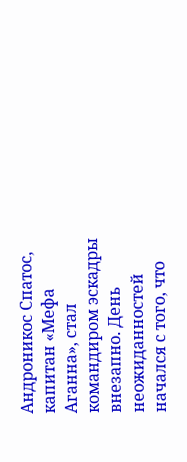Андроникос Спатос, капитан «Мефа Аганна», стал командиром эскадры внезапно. День неожиданностей начался с того, что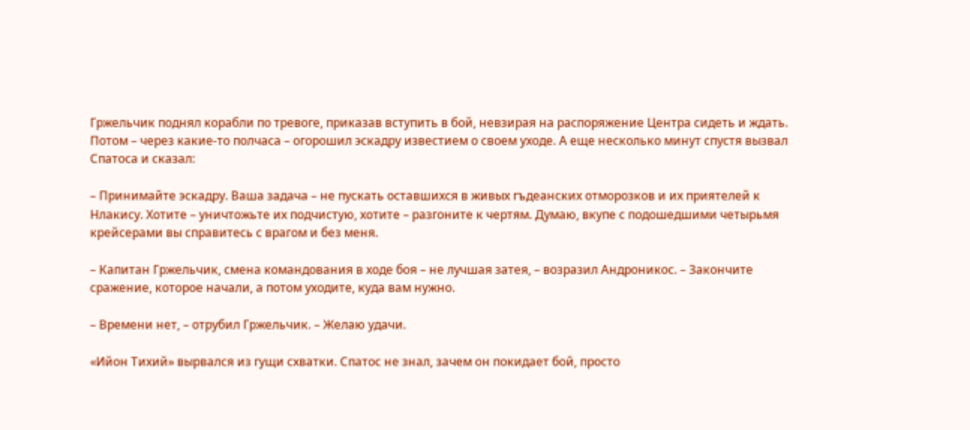Гржельчик поднял корабли по тревоге, приказав вступить в бой, невзирая на распоряжение Центра сидеть и ждать. Потом – через какие-то полчаса – огорошил эскадру известием о своем уходе. А еще несколько минут спустя вызвал Спатоса и сказал:

– Принимайте эскадру. Ваша задача – не пускать оставшихся в живых гъдеанских отморозков и их приятелей к Нлакису. Хотите – уничтожьте их подчистую, хотите – разгоните к чертям. Думаю, вкупе с подошедшими четырьмя крейсерами вы справитесь с врагом и без меня.

– Капитан Гржельчик, смена командования в ходе боя – не лучшая затея, – возразил Андроникос. – Закончите сражение, которое начали, а потом уходите, куда вам нужно.

– Времени нет, – отрубил Гржельчик. – Желаю удачи.

«Ийон Тихий» вырвался из гущи схватки. Спатос не знал, зачем он покидает бой, просто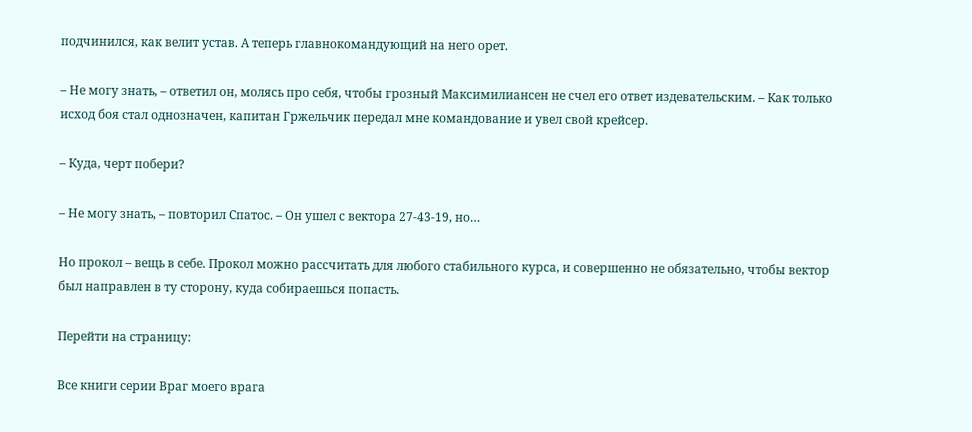подчинился, как велит устав. А теперь главнокомандующий на него орет.

– Не могу знать, – ответил он, молясь про себя, чтобы грозный Максимилиансен не счел его ответ издевательским. – Как только исход боя стал однозначен, капитан Гржельчик передал мне командование и увел свой крейсер.

– Куда, черт побери?

– Не могу знать, – повторил Спатос. – Он ушел с вектора 27-43-19, но…

Но прокол – вещь в себе. Прокол можно рассчитать для любого стабильного курса, и совершенно не обязательно, чтобы вектор был направлен в ту сторону, куда собираешься попасть.

Перейти на страницу:

Все книги серии Враг моего врага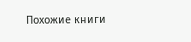Похожие книги